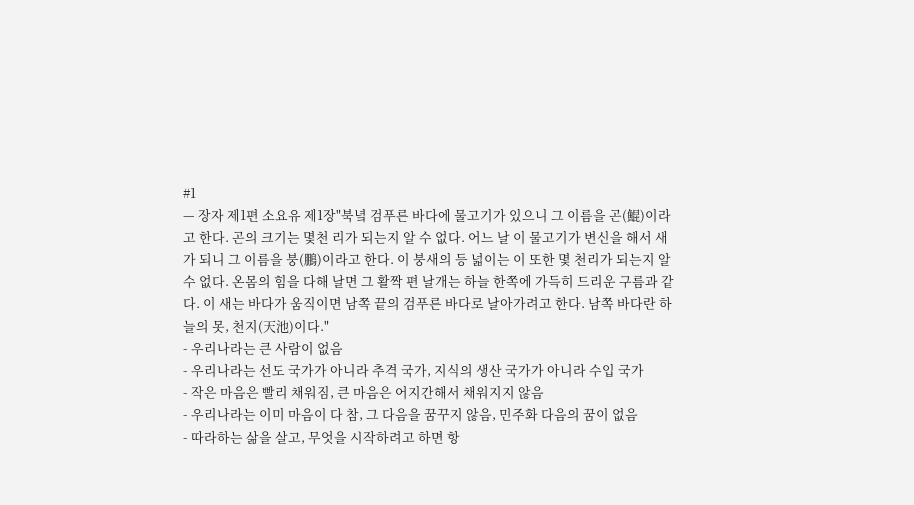#1
— 장자 제1편 소요유 제1장"북녘 검푸른 바다에 물고기가 있으니 그 이름을 곤(鯤)이라고 한다. 곤의 크기는 몇천 리가 되는지 알 수 없다. 어느 날 이 물고기가 변신을 해서 새가 되니 그 이름을 붕(鵬)이라고 한다. 이 붕새의 등 넓이는 이 또한 몇 천리가 되는지 알 수 없다. 온몸의 힘을 다해 날면 그 활짝 편 날개는 하늘 한쪽에 가득히 드리운 구름과 같다. 이 새는 바다가 움직이면 남쪽 끝의 검푸른 바다로 날아가려고 한다. 남쪽 바다란 하늘의 못, 천지(天池)이다."
- 우리나라는 큰 사람이 없음
- 우리나라는 선도 국가가 아니라 추격 국가, 지식의 생산 국가가 아니라 수입 국가
- 작은 마음은 빨리 채워짐, 큰 마음은 어지간해서 채워지지 않음
- 우리나라는 이미 마음이 다 참, 그 다음을 꿈꾸지 않음, 민주화 다음의 꿈이 없음
- 따라하는 삶을 살고, 무엇을 시작하려고 하면 항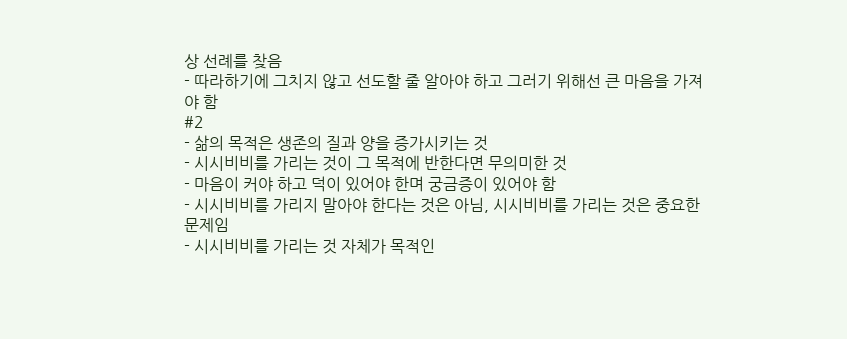상 선례를 찾음
- 따라하기에 그치지 않고 선도할 줄 알아야 하고 그러기 위해선 큰 마음을 가져야 함
#2
- 삶의 목적은 생존의 질과 양을 증가시키는 것
- 시시비비를 가리는 것이 그 목적에 반한다면 무의미한 것
- 마음이 커야 하고 덕이 있어야 한며 궁금증이 있어야 함
- 시시비비를 가리지 말아야 한다는 것은 아님, 시시비비를 가리는 것은 중요한 문제임
- 시시비비를 가리는 것 자체가 목적인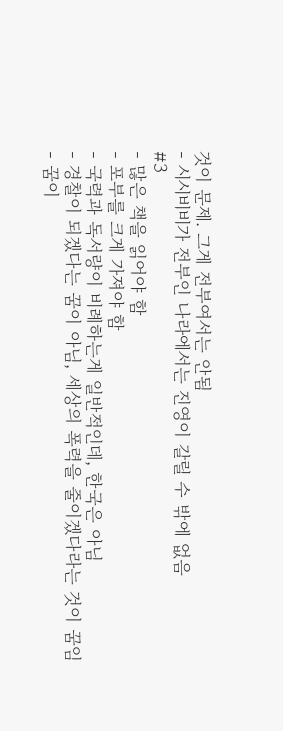것이 문제. 그게 전부여서는 안됨
- 시시비비가 전부인 나라에서는 진영이 갈릴 수 밖에 없음
#3
- 많은 책을 읽어야 함
- 포부를 크게 가져야 함
- 국력과 독서량이 비례하는게 일반적인데, 한국은 아님
- 경찰이 되겠다는 꿈이 아님, 세상의 폭력을 줄이겠다라는 것이 꿈임
- 꿈이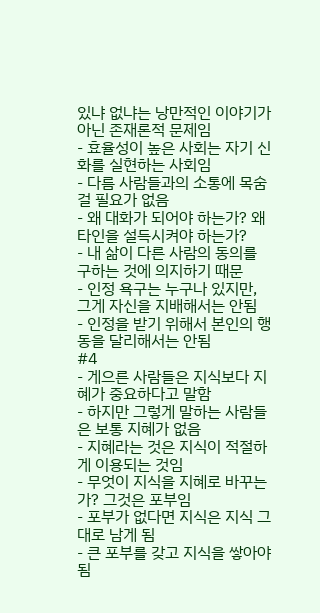있냐 없냐는 낭만적인 이야기가 아닌 존재론적 문제임
- 효율성이 높은 사회는 자기 신화를 실현하는 사회임
- 다름 사람들과의 소통에 목숨걸 필요가 없음
- 왜 대화가 되어야 하는가? 왜 타인을 설득시켜야 하는가?
- 내 삶이 다른 사람의 동의를 구하는 것에 의지하기 때문
- 인정 욕구는 누구나 있지만, 그게 자신을 지배해서는 안됨
- 인정을 받기 위해서 본인의 행동을 달리해서는 안됨
#4
- 게으른 사람들은 지식보다 지혜가 중요하다고 말함
- 하지만 그렇게 말하는 사람들은 보통 지혜가 없음
- 지혜라는 것은 지식이 적절하게 이용되는 것임
- 무엇이 지식을 지혜로 바꾸는가? 그것은 포부임
- 포부가 없다면 지식은 지식 그대로 남게 됨
- 큰 포부를 갖고 지식을 쌓아야 됨